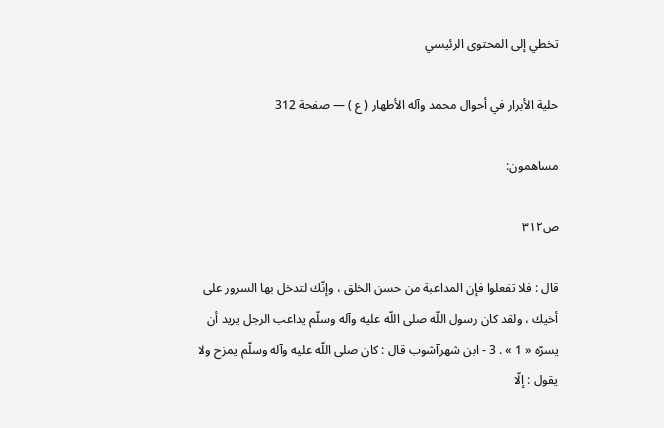تخطي إلى المحتوى الرئيسي

حلية الأبرار في أحوال محمد وآله الأطهار ( ع ) — صفحة 312

مساهمون:

ص٣١٢

قال : فلا تفعلوا فإن المداعبة من حسن الخلق ، وإنّك لتدخل بها السرور على أخيك ، ولقد كان رسول اللّه صلى اللّه عليه وآله وسلّم يداعب الرجل يريد أن يسرّه « 1 » . 3 - ابن شهرآشوب قال : كان صلى اللّه عليه وآله وسلّم يمزح ولا يقول : إلّا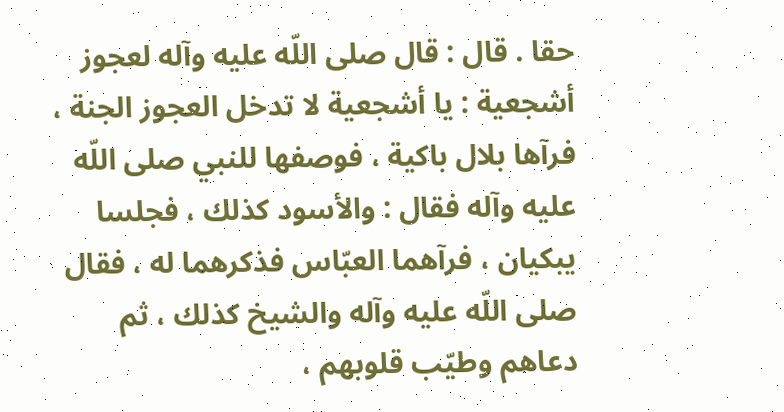حقا . قال : قال صلى اللّه عليه وآله لعجوز أشجعية : يا أشجعية لا تدخل العجوز الجنة ، فرآها بلال باكية ، فوصفها للنبي صلى اللّه عليه وآله فقال : والأسود كذلك ، فجلسا يبكيان ، فرآهما العبّاس فذكرهما له ، فقال صلى اللّه عليه وآله والشيخ كذلك ، ثم دعاهم وطيّب قلوبهم ،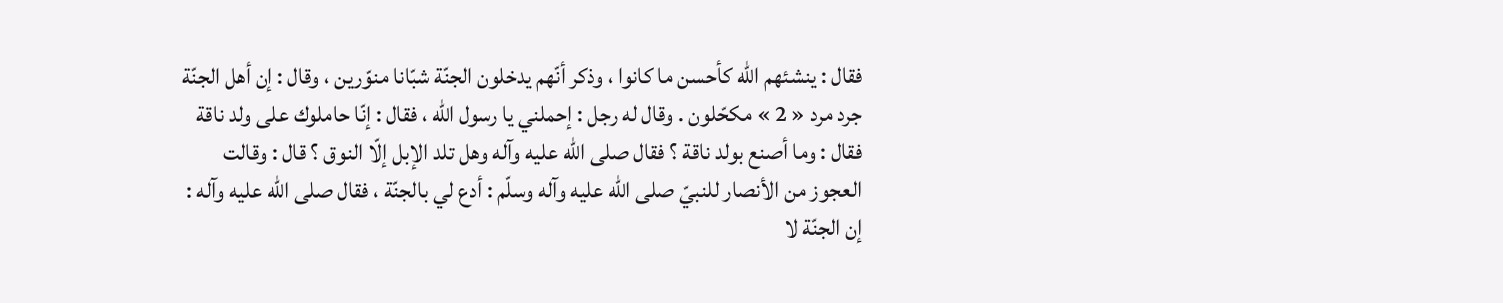فقال : ينشئهم اللّه كأحسن ما كانوا ، وذكر أنّهم يدخلون الجنّة شبّانا منوّرين ، وقال : إن أهل الجنّة جرد مرد « 2 » مكحّلون . وقال له رجل : إحملني يا رسول اللّه ، فقال : إنّا حاملوك على ولد ناقة فقال : وما أصنع بولد ناقة ؟ فقال صلى اللّه عليه وآله وهل تلد الإبل إلّا النوق ؟ قال : وقالت العجوز من الأنصار للنبيّ صلى اللّه عليه وآله وسلّم : أدع لي بالجنّة ، فقال صلى اللّه عليه وآله : إن الجنّة لا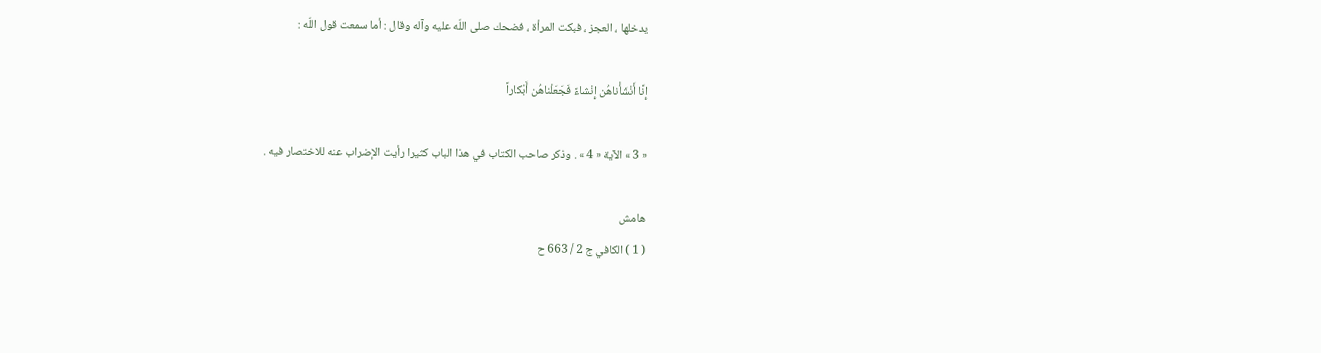يدخلها ، العجز ، فبكت المرأة ، فضحك صلى اللّه عليه وآله وقال : أما سمعت قول اللّه :

إِنَّا أَنْشَأْناهُن إِنْشاءً فَجَعَلْناهُن أَبْكاراً

« 3 » الآية « 4 » . وذكر صاحب الكتاب في هذا الباب كثيرا رأيت الإضراب عنه للاختصار فيه .

هامش
( 1 ) الكافي ج 2 / 663 ح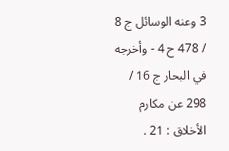3 وعنه الوسائل ج 8 / 478 ح 4 - وأخرجه في البحار ج 16 / 298 عن مكارم الأخلاق : 21 .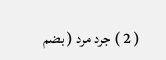( 2 ) جرد مرد ( بضم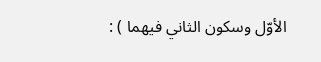الأوّل وسكون الثاني فيهما ) :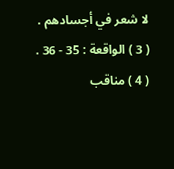لا شعر في أجسادهم .
( 3 ) الواقعة : 35 - 36 .
( 4 ) مناقب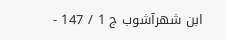ابن شهرآشوب ج 1 / 147 -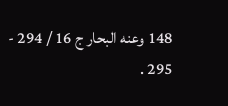148 وعنه البحار ج 16 / 294 - 295 .